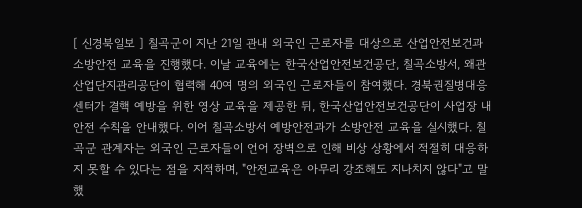[ 신경북일보 ] 칠곡군이 지난 21일 관내 외국인 근로자를 대상으로 산업안전보건과 소방안전 교육을 진행했다. 이날 교육에는 한국산업안전보건공단, 칠곡소방서, 왜관산업단지관리공단이 협력해 40여 명의 외국인 근로자들이 참여했다. 경북권질병대응센터가 결핵 예방을 위한 영상 교육을 제공한 뒤, 한국산업안전보건공단이 사업장 내 안전 수칙을 안내했다. 이어 칠곡소방서 예방안전과가 소방안전 교육을 실시했다. 칠곡군 관계자는 외국인 근로자들이 언어 장벽으로 인해 비상 상황에서 적절히 대응하지 못할 수 있다는 점을 지적하며, "안전교육은 아무리 강조해도 지나치지 않다"고 말했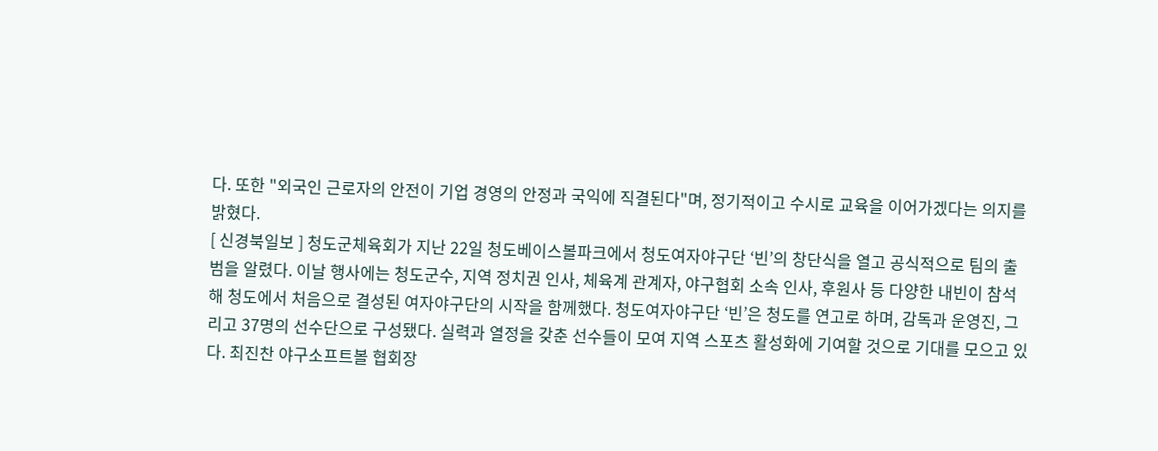다. 또한 "외국인 근로자의 안전이 기업 경영의 안정과 국익에 직결된다"며, 정기적이고 수시로 교육을 이어가겠다는 의지를 밝혔다.
[ 신경북일보 ] 청도군체육회가 지난 22일 청도베이스볼파크에서 청도여자야구단 ‘빈’의 창단식을 열고 공식적으로 팀의 출범을 알렸다. 이날 행사에는 청도군수, 지역 정치권 인사, 체육계 관계자, 야구협회 소속 인사, 후원사 등 다양한 내빈이 참석해 청도에서 처음으로 결성된 여자야구단의 시작을 함께했다. 청도여자야구단 ‘빈’은 청도를 연고로 하며, 감독과 운영진, 그리고 37명의 선수단으로 구성됐다. 실력과 열정을 갖춘 선수들이 모여 지역 스포츠 활성화에 기여할 것으로 기대를 모으고 있다. 최진찬 야구소프트볼 협회장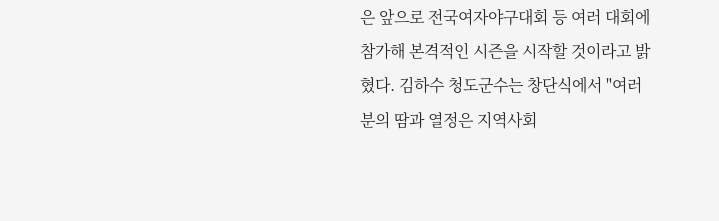은 앞으로 전국여자야구대회 등 여러 대회에 참가해 본격적인 시즌을 시작할 것이라고 밝혔다. 김하수 청도군수는 창단식에서 "여러분의 땀과 열정은 지역사회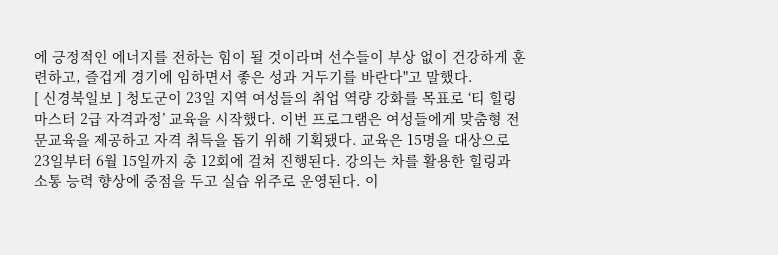에 긍정적인 에너지를 전하는 힘이 될 것이라며 선수들이 부상 없이 건강하게 훈련하고, 즐겁게 경기에 임하면서 좋은 성과 거두기를 바란다"고 말했다.
[ 신경북일보 ] 청도군이 23일 지역 여성들의 취업 역량 강화를 목표로 ‘티 힐링 마스터 2급 자격과정’ 교육을 시작했다. 이번 프로그램은 여성들에게 맞춤형 전문교육을 제공하고 자격 취득을 돕기 위해 기획됐다. 교육은 15명을 대상으로 23일부터 6월 15일까지 총 12회에 걸쳐 진행된다. 강의는 차를 활용한 힐링과 소통 능력 향상에 중점을 두고 실습 위주로 운영된다. 이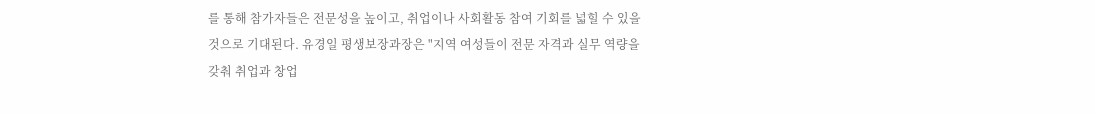를 통해 참가자들은 전문성을 높이고, 취업이나 사회활동 참여 기회를 넓힐 수 있을 것으로 기대된다. 유경일 평생보장과장은 "지역 여성들이 전문 자격과 실무 역량을 갖춰 취업과 창업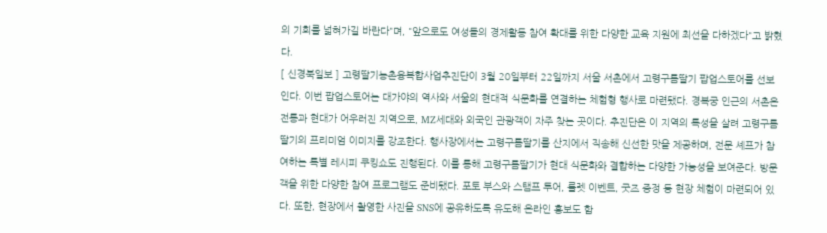의 기회를 넓혀가길 바란다"며, "앞으로도 여성들의 경제활동 참여 확대를 위한 다양한 교육 지원에 최선을 다하겠다"고 밝혔다.
[ 신경북일보 ] 고령딸기농촌융복합사업추진단이 3월 20일부터 22일까지 서울 서촌에서 고령구름딸기 팝업스토어를 선보인다. 이번 팝업스토어는 대가야의 역사와 서울의 현대적 식문화를 연결하는 체험형 행사로 마련됐다. 경복궁 인근의 서촌은 전통과 현대가 어우러진 지역으로, MZ세대와 외국인 관광객이 자주 찾는 곳이다. 추진단은 이 지역의 특성을 살려 고령구름딸기의 프리미엄 이미지를 강조한다. 행사장에서는 고령구름딸기를 산지에서 직송해 신선한 맛을 제공하며, 전문 셰프가 참여하는 특별 레시피 쿠킹쇼도 진행된다. 이를 통해 고령구름딸기가 현대 식문화와 결합하는 다양한 가능성을 보여준다. 방문객을 위한 다양한 참여 프로그램도 준비됐다. 포토 부스와 스탬프 투어, 룰렛 이벤트, 굿즈 증정 등 현장 체험이 마련되어 있다. 또한, 현장에서 촬영한 사진을 SNS에 공유하도록 유도해 온라인 홍보도 함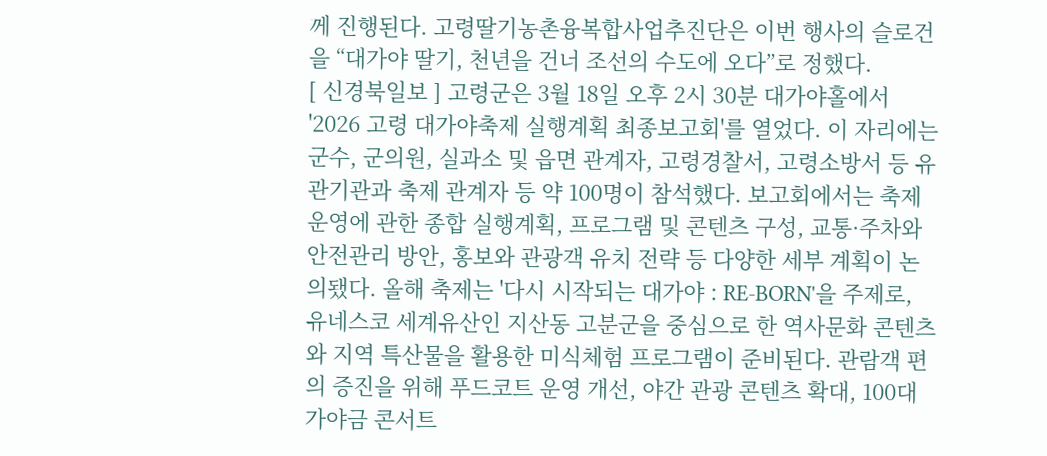께 진행된다. 고령딸기농촌융복합사업추진단은 이번 행사의 슬로건을 “대가야 딸기, 천년을 건너 조선의 수도에 오다”로 정했다.
[ 신경북일보 ] 고령군은 3월 18일 오후 2시 30분 대가야홀에서 '2026 고령 대가야축제 실행계획 최종보고회'를 열었다. 이 자리에는 군수, 군의원, 실과소 및 읍면 관계자, 고령경찰서, 고령소방서 등 유관기관과 축제 관계자 등 약 100명이 참석했다. 보고회에서는 축제 운영에 관한 종합 실행계획, 프로그램 및 콘텐츠 구성, 교통·주차와 안전관리 방안, 홍보와 관광객 유치 전략 등 다양한 세부 계획이 논의됐다. 올해 축제는 '다시 시작되는 대가야 : RE-BORN'을 주제로, 유네스코 세계유산인 지산동 고분군을 중심으로 한 역사문화 콘텐츠와 지역 특산물을 활용한 미식체험 프로그램이 준비된다. 관람객 편의 증진을 위해 푸드코트 운영 개선, 야간 관광 콘텐츠 확대, 100대 가야금 콘서트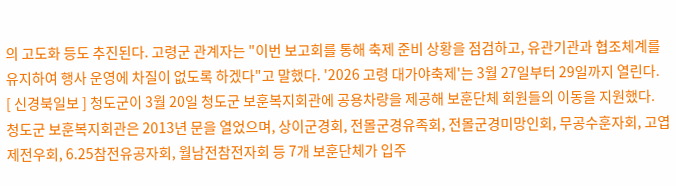의 고도화 등도 추진된다. 고령군 관계자는 "이번 보고회를 통해 축제 준비 상황을 점검하고, 유관기관과 협조체계를 유지하여 행사 운영에 차질이 없도록 하겠다"고 말했다. '2026 고령 대가야축제'는 3월 27일부터 29일까지 열린다.
[ 신경북일보 ] 청도군이 3월 20일 청도군 보훈복지회관에 공용차량을 제공해 보훈단체 회원들의 이동을 지원했다. 청도군 보훈복지회관은 2013년 문을 열었으며, 상이군경회, 전몰군경유족회, 전몰군경미망인회, 무공수훈자회, 고엽제전우회, 6.25참전유공자회, 월남전참전자회 등 7개 보훈단체가 입주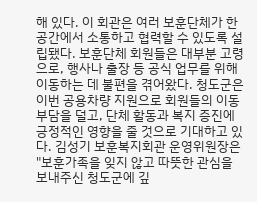해 있다. 이 회관은 여러 보훈단체가 한 공간에서 소통하고 협력할 수 있도록 설립됐다. 보훈단체 회원들은 대부분 고령으로, 행사나 출장 등 공식 업무를 위해 이동하는 데 불편을 겪어왔다. 청도군은 이번 공용차량 지원으로 회원들의 이동 부담을 덜고, 단체 활동과 복지 증진에 긍정적인 영향을 줄 것으로 기대하고 있다. 김성기 보훈복지회관 운영위원장은 "보훈가족을 잊지 않고 따뜻한 관심을 보내주신 청도군에 깊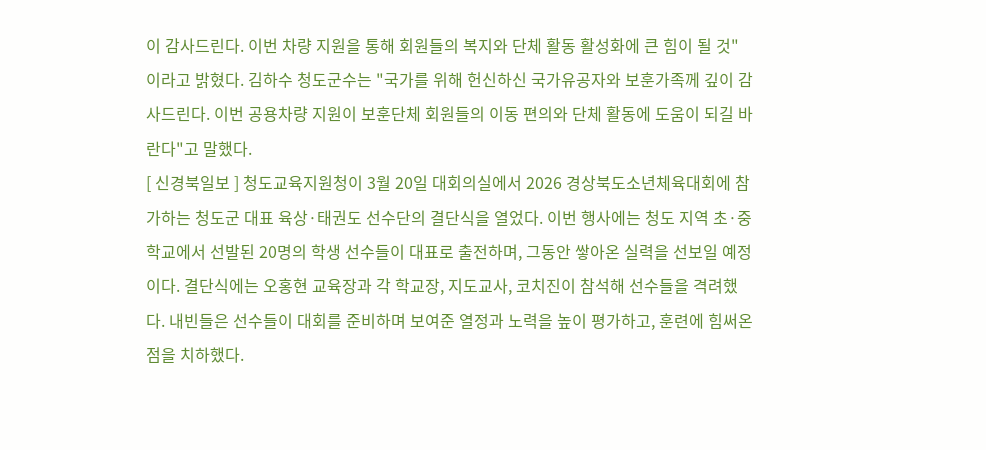이 감사드린다. 이번 차량 지원을 통해 회원들의 복지와 단체 활동 활성화에 큰 힘이 될 것"이라고 밝혔다. 김하수 청도군수는 "국가를 위해 헌신하신 국가유공자와 보훈가족께 깊이 감사드린다. 이번 공용차량 지원이 보훈단체 회원들의 이동 편의와 단체 활동에 도움이 되길 바란다"고 말했다.
[ 신경북일보 ] 청도교육지원청이 3월 20일 대회의실에서 2026 경상북도소년체육대회에 참가하는 청도군 대표 육상·태권도 선수단의 결단식을 열었다. 이번 행사에는 청도 지역 초·중학교에서 선발된 20명의 학생 선수들이 대표로 출전하며, 그동안 쌓아온 실력을 선보일 예정이다. 결단식에는 오홍현 교육장과 각 학교장, 지도교사, 코치진이 참석해 선수들을 격려했다. 내빈들은 선수들이 대회를 준비하며 보여준 열정과 노력을 높이 평가하고, 훈련에 힘써온 점을 치하했다.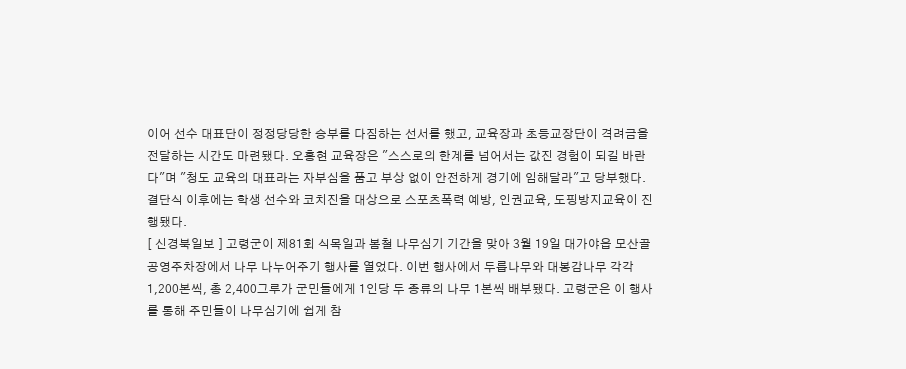이어 선수 대표단이 정정당당한 승부를 다짐하는 선서를 했고, 교육장과 초등교장단이 격려금을 전달하는 시간도 마련됐다. 오홍현 교육장은 "스스로의 한계를 넘어서는 값진 경험이 되길 바란다"며 "청도 교육의 대표라는 자부심을 품고 부상 없이 안전하게 경기에 임해달라"고 당부했다. 결단식 이후에는 학생 선수와 코치진을 대상으로 스포츠폭력 예방, 인권교육, 도핑방지교육이 진행됐다.
[ 신경북일보 ] 고령군이 제81회 식목일과 봄철 나무심기 기간을 맞아 3월 19일 대가야읍 모산골 공영주차장에서 나무 나누어주기 행사를 열었다. 이번 행사에서 두릅나무와 대봉감나무 각각 1,200본씩, 총 2,400그루가 군민들에게 1인당 두 종류의 나무 1본씩 배부됐다. 고령군은 이 행사를 통해 주민들이 나무심기에 쉽게 참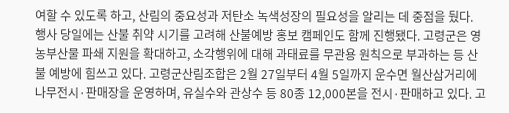여할 수 있도록 하고, 산림의 중요성과 저탄소 녹색성장의 필요성을 알리는 데 중점을 뒀다. 행사 당일에는 산불 취약 시기를 고려해 산불예방 홍보 캠페인도 함께 진행됐다. 고령군은 영농부산물 파쇄 지원을 확대하고, 소각행위에 대해 과태료를 무관용 원칙으로 부과하는 등 산불 예방에 힘쓰고 있다. 고령군산림조합은 2월 27일부터 4월 5일까지 운수면 월산삼거리에 나무전시·판매장을 운영하며, 유실수와 관상수 등 80종 12,000본을 전시·판매하고 있다. 고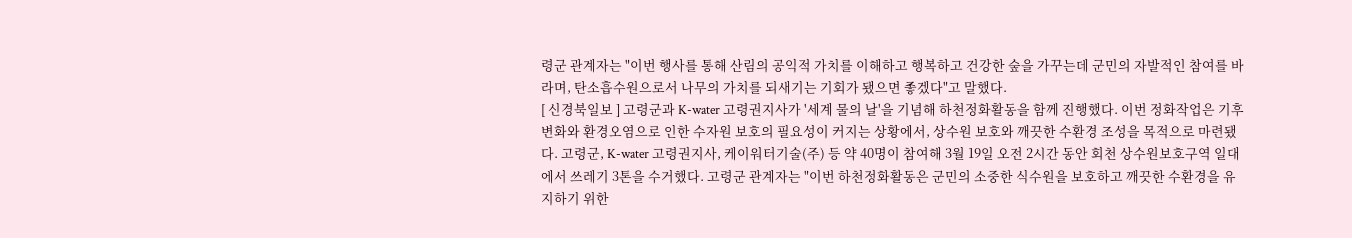령군 관계자는 "이번 행사를 통해 산림의 공익적 가치를 이해하고 행복하고 건강한 숲을 가꾸는데 군민의 자발적인 참여를 바라며, 탄소흡수원으로서 나무의 가치를 되새기는 기회가 됐으면 좋겠다"고 말했다.
[ 신경북일보 ] 고령군과 K-water 고령권지사가 '세계 물의 날'을 기념해 하천정화활동을 함께 진행했다. 이번 정화작업은 기후변화와 환경오염으로 인한 수자원 보호의 필요성이 커지는 상황에서, 상수원 보호와 깨끗한 수환경 조성을 목적으로 마련됐다. 고령군, K-water 고령권지사, 케이워터기술(주) 등 약 40명이 참여해 3월 19일 오전 2시간 동안 회천 상수원보호구역 일대에서 쓰레기 3톤을 수거했다. 고령군 관계자는 "이번 하천정화활동은 군민의 소중한 식수원을 보호하고 깨끗한 수환경을 유지하기 위한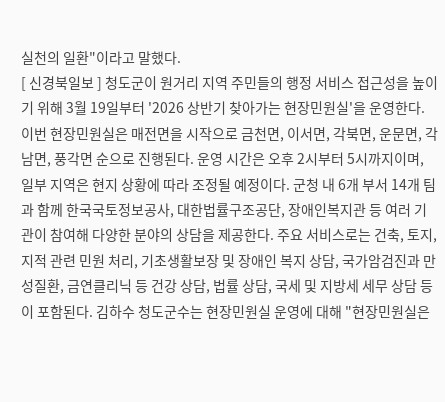실천의 일환"이라고 말했다.
[ 신경북일보 ] 청도군이 원거리 지역 주민들의 행정 서비스 접근성을 높이기 위해 3월 19일부터 '2026 상반기 찾아가는 현장민원실'을 운영한다. 이번 현장민원실은 매전면을 시작으로 금천면, 이서면, 각북면, 운문면, 각남면, 풍각면 순으로 진행된다. 운영 시간은 오후 2시부터 5시까지이며, 일부 지역은 현지 상황에 따라 조정될 예정이다. 군청 내 6개 부서 14개 팀과 함께 한국국토정보공사, 대한법률구조공단, 장애인복지관 등 여러 기관이 참여해 다양한 분야의 상담을 제공한다. 주요 서비스로는 건축, 토지, 지적 관련 민원 처리, 기초생활보장 및 장애인 복지 상담, 국가암검진과 만성질환, 금연클리닉 등 건강 상담, 법률 상담, 국세 및 지방세 세무 상담 등이 포함된다. 김하수 청도군수는 현장민원실 운영에 대해 "현장민원실은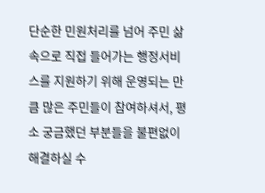단순한 민원처리를 넘어 주민 삶 속으로 직접 들어가는 행정서비스를 지원하기 위해 운영되는 만큼 많은 주민들이 참여하셔서, 평소 궁금했던 부분들을 불편없이 해결하실 수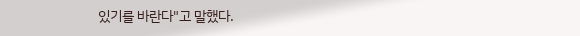있기를 바란다"고 말했다.